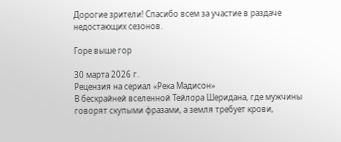Дорогие зрители! Спасибо всем за участие в раздаче недостающих сезонов.

Горе выше гор

30 марта 2026 г.
Рецензия на сериал «Река Мадисон»
В бескрайней вселенной Тейлора Шеридана, где мужчины говорят скупыми фразами, а земля требует крови,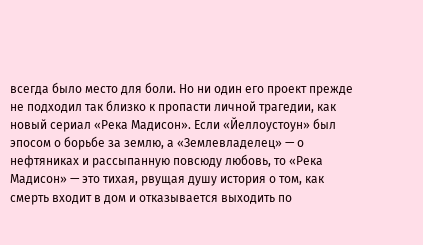всегда было место для боли. Но ни один его проект прежде не подходил так близко к пропасти личной трагедии, как новый сериал «Река Мадисон». Если «Йеллоустоун» был эпосом о борьбе за землю, а «Землевладелец» — о нефтяниках и рассыпанную повсюду любовь, то «Река Мадисон» — это тихая, рвущая душу история о том, как смерть входит в дом и отказывается выходить по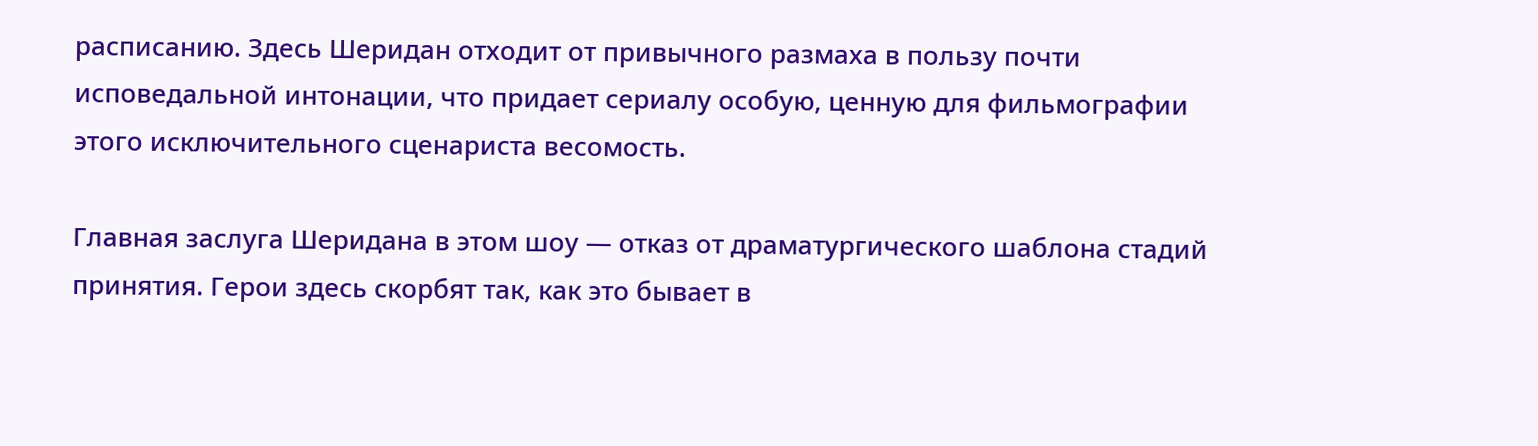расписанию. Здесь Шеридан отходит от привычного размаха в пользу почти исповедальной интонации, что придает сериалу особую, ценную для фильмографии этого исключительного сценариста весомость.

Главная заслуга Шеридана в этом шоу — отказ от драматургического шаблона стадий принятия. Герои здесь скорбят так, как это бывает в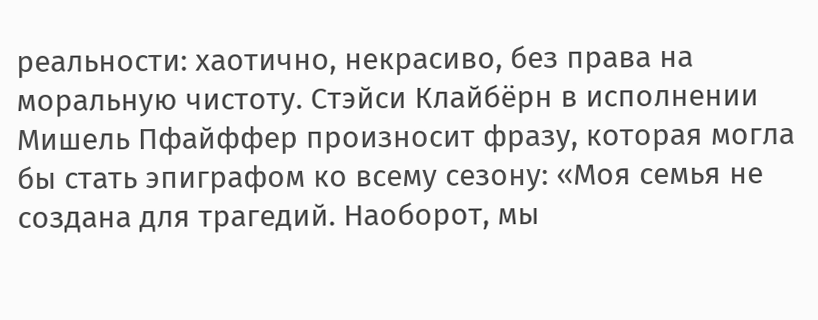реальности: хаотично, некрасиво, без права на моральную чистоту. Стэйси Клайбёрн в исполнении Мишель Пфайффер произносит фразу, которая могла бы стать эпиграфом ко всему сезону: «Моя семья не создана для трагедий. Наоборот, мы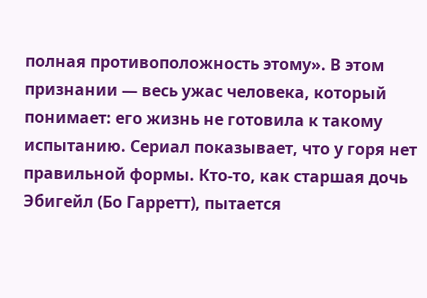полная противоположность этому». В этом признании — весь ужас человека, который понимает: его жизнь не готовила к такому испытанию. Сериал показывает, что у горя нет правильной формы. Кто-то, как старшая дочь Эбигейл (Бо Гарретт), пытается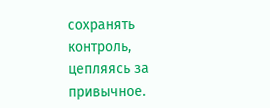сохранять контроль, цепляясь за привычное.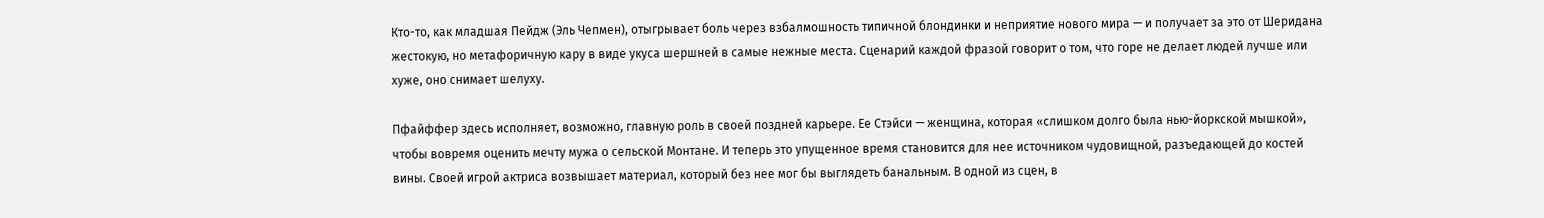Кто-то, как младшая Пейдж (Эль Чепмен), отыгрывает боль через взбалмошность типичной блондинки и неприятие нового мира — и получает за это от Шеридана жестокую, но метафоричную кару в виде укуса шершней в самые нежные места. Сценарий каждой фразой говорит о том, что горе не делает людей лучше или хуже, оно снимает шелуху.

Пфайффер здесь исполняет, возможно, главную роль в своей поздней карьере. Ее Стэйси — женщина, которая «слишком долго была нью-йоркской мышкой», чтобы вовремя оценить мечту мужа о сельской Монтане. И теперь это упущенное время становится для нее источником чудовищной, разъедающей до костей вины. Своей игрой актриса возвышает материал, который без нее мог бы выглядеть банальным. В одной из сцен, в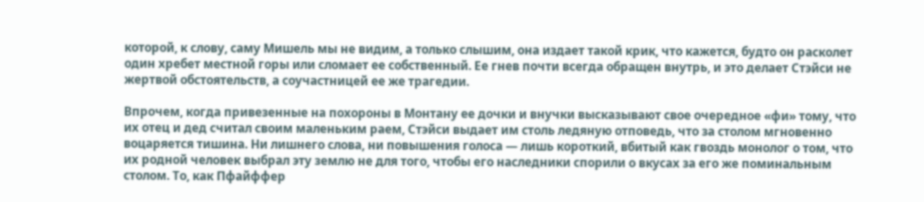которой, к слову, саму Мишель мы не видим, а только слышим, она издает такой крик, что кажется, будто он расколет один хребет местной горы или сломает ее собственный. Ее гнев почти всегда обращен внутрь, и это делает Стэйси не жертвой обстоятельств, а соучастницей ее же трагедии.

Впрочем, когда привезенные на похороны в Монтану ее дочки и внучки высказывают свое очередное «фи» тому, что их отец и дед считал своим маленьким раем, Стэйси выдает им столь ледяную отповедь, что за столом мгновенно воцаряется тишина. Ни лишнего слова, ни повышения голоса — лишь короткий, вбитый как гвоздь монолог о том, что их родной человек выбрал эту землю не для того, чтобы его наследники спорили о вкусах за его же поминальным столом. То, как Пфайффер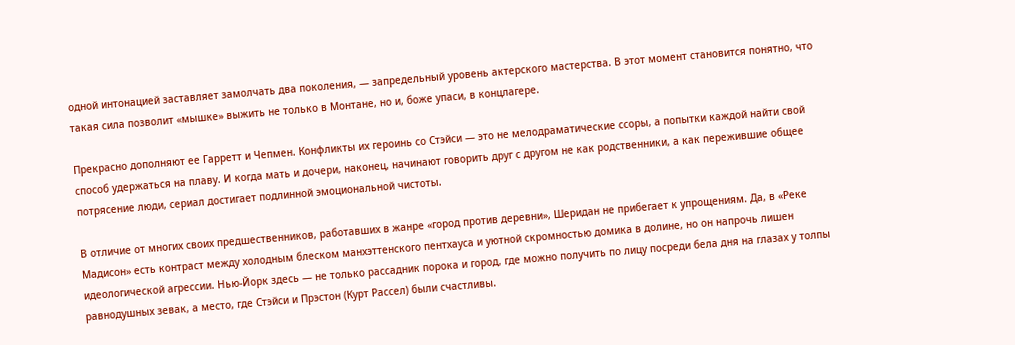одной интонацией заставляет замолчать два поколения, — запредельный уровень актерского мастерства. В этот момент становится понятно, что такая сила позволит «мышке» выжить не только в Монтане, но и, боже упаси, в концлагере.

Прекрасно дополняют ее Гарретт и Чепмен. Конфликты их героинь со Стэйси — это не мелодраматические ссоры, а попытки каждой найти свой способ удержаться на плаву. И когда мать и дочери, наконец, начинают говорить друг с другом не как родственники, а как пережившие общее потрясение люди, сериал достигает подлинной эмоциональной чистоты.

В отличие от многих своих предшественников, работавших в жанре «город против деревни», Шеридан не прибегает к упрощениям. Да, в «Реке Мадисон» есть контраст между холодным блеском манхэттенского пентхауса и уютной скромностью домика в долине, но он напрочь лишен идеологической агрессии. Нью-Йорк здесь — не только рассадник порока и город, где можно получить по лицу посреди бела дня на глазах у толпы равнодушных зевак, а место, где Стэйси и Прэстон (Курт Рассел) были счастливы.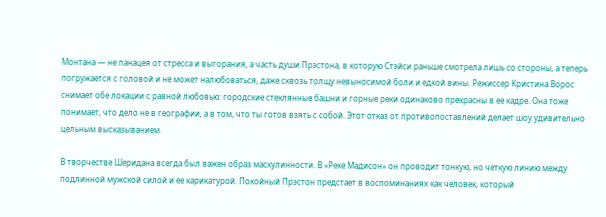Монтана — не панацея от стресса и выгорания, а часть души Прэстона, в которую Стэйси раньше смотрела лишь со стороны, а теперь погружается с головой и не может налюбоваться, даже сквозь толщу невыносимой боли и едкой вины. Режиссер Кристина Ворос снимает обе локации с равной любовью: городские стеклянные башни и горные реки одинаково прекрасны в ее кадре. Она тоже понимает, что дело не в географии, а в том, что ты готов взять с собой. Этот отказ от противопоставлений делает шоу удивительно цельным высказыванием.

В творчестве Шеридана всегда был важен образ маскулинности. В «Реке Мадисон» он проводит тонкую, но четкую линию между подлинной мужской силой и ее карикатурой. Покойный Прэстон предстает в воспоминаниях как человек, который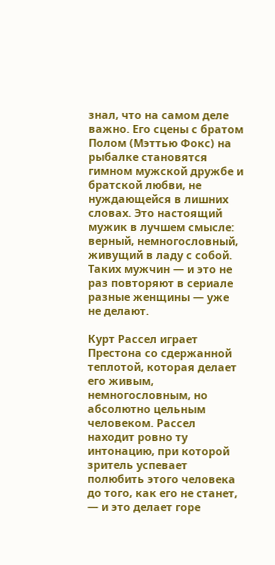знал, что на самом деле важно. Его сцены с братом Полом (Мэттью Фокс) на рыбалке становятся гимном мужской дружбе и братской любви, не нуждающейся в лишних словах. Это настоящий мужик в лучшем смысле: верный, немногословный, живущий в ладу с собой. Таких мужчин — и это не раз повторяют в сериале разные женщины — уже не делают.

Курт Рассел играет Престона со сдержанной теплотой, которая делает его живым, немногословным, но абсолютно цельным человеком. Рассел находит ровно ту интонацию, при которой зритель успевает полюбить этого человека до того, как его не станет, — и это делает горе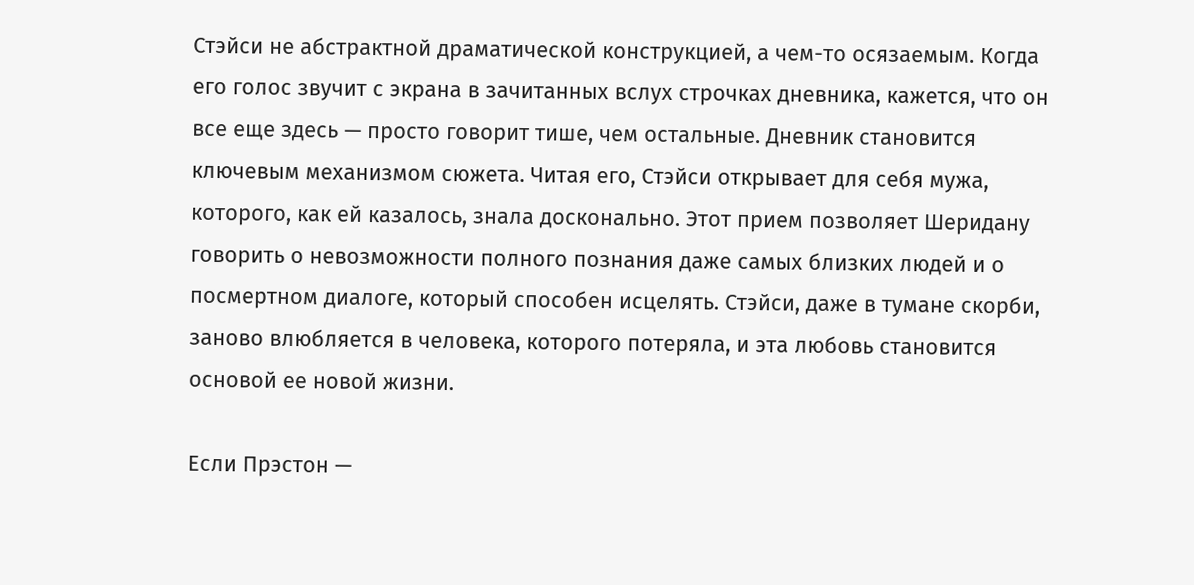Стэйси не абстрактной драматической конструкцией, а чем-то осязаемым. Когда его голос звучит с экрана в зачитанных вслух строчках дневника, кажется, что он все еще здесь — просто говорит тише, чем остальные. Дневник становится ключевым механизмом сюжета. Читая его, Стэйси открывает для себя мужа, которого, как ей казалось, знала досконально. Этот прием позволяет Шеридану говорить о невозможности полного познания даже самых близких людей и о посмертном диалоге, который способен исцелять. Стэйси, даже в тумане скорби, заново влюбляется в человека, которого потеряла, и эта любовь становится основой ее новой жизни.

Если Прэстон —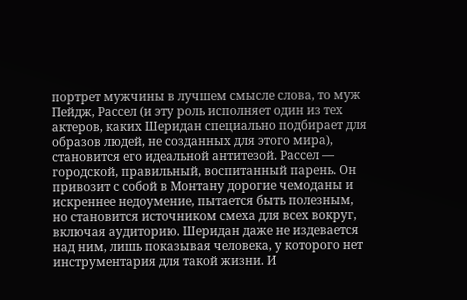портрет мужчины в лучшем смысле слова, то муж Пейдж, Рассел (и эту роль исполняет один из тех актеров, каких Шеридан специально подбирает для образов людей, не созданных для этого мира), становится его идеальной антитезой. Рассел — городской, правильный, воспитанный парень. Он привозит с собой в Монтану дорогие чемоданы и искреннее недоумение, пытается быть полезным, но становится источником смеха для всех вокруг, включая аудиторию. Шеридан даже не издевается над ним, лишь показывая человека, у которого нет инструментария для такой жизни. И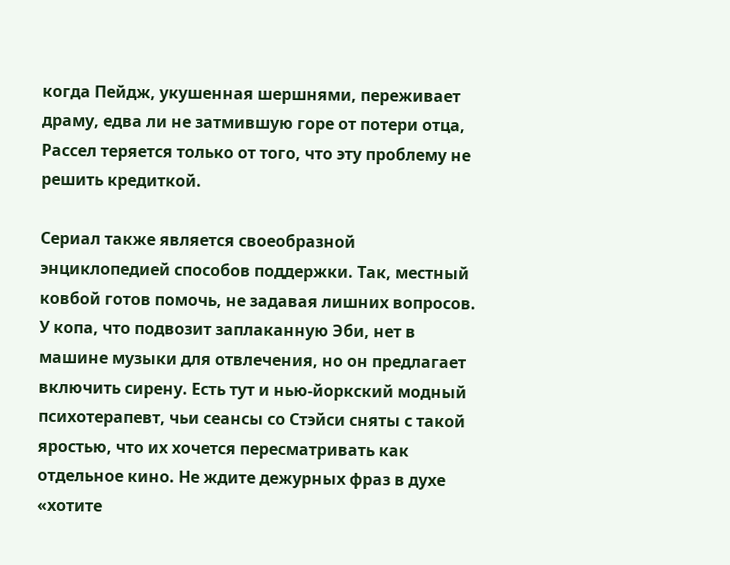когда Пейдж, укушенная шершнями, переживает драму, едва ли не затмившую горе от потери отца, Рассел теряется только от того, что эту проблему не решить кредиткой.

Сериал также является своеобразной энциклопедией способов поддержки. Так, местный ковбой готов помочь, не задавая лишних вопросов. У копа, что подвозит заплаканную Эби, нет в машине музыки для отвлечения, но он предлагает включить сирену. Есть тут и нью-йоркский модный психотерапевт, чьи сеансы со Стэйси сняты с такой яростью, что их хочется пересматривать как отдельное кино. Не ждите дежурных фраз в духе «хотите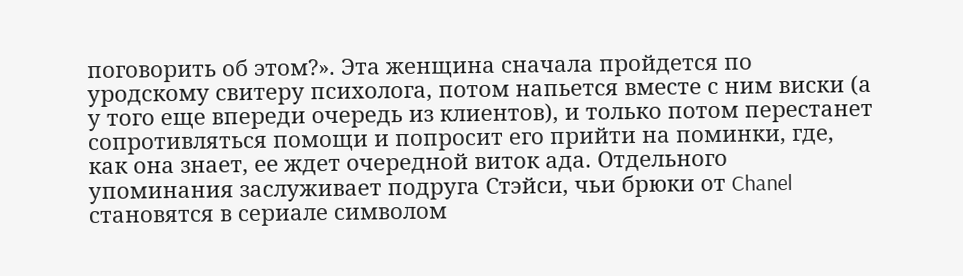поговорить об этом?». Эта женщина сначала пройдется по уродскому свитеру психолога, потом напьется вместе с ним виски (а у того еще впереди очередь из клиентов), и только потом перестанет сопротивляться помощи и попросит его прийти на поминки, где, как она знает, ее ждет очередной виток ада. Отдельного упоминания заслуживает подруга Стэйси, чьи брюки от Chanel становятся в сериале символом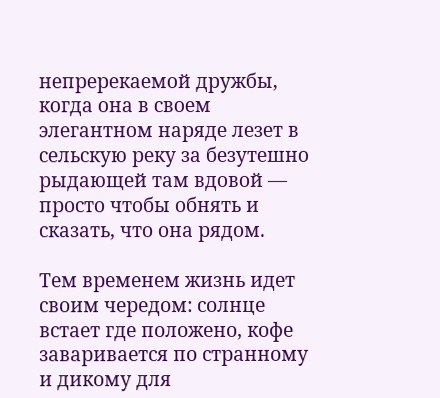непререкаемой дружбы, когда она в своем элегантном наряде лезет в сельскую реку за безутешно рыдающей там вдовой — просто чтобы обнять и сказать, что она рядом.

Тем временем жизнь идет своим чередом: солнце встает где положено, кофе заваривается по странному и дикому для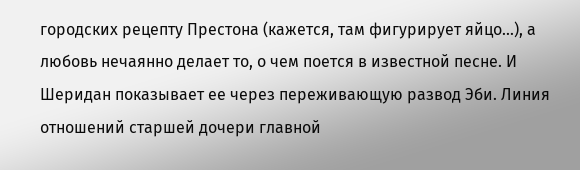городских рецепту Престона (кажется, там фигурирует яйцо...), а любовь нечаянно делает то, о чем поется в известной песне. И Шеридан показывает ее через переживающую развод Эби. Линия отношений старшей дочери главной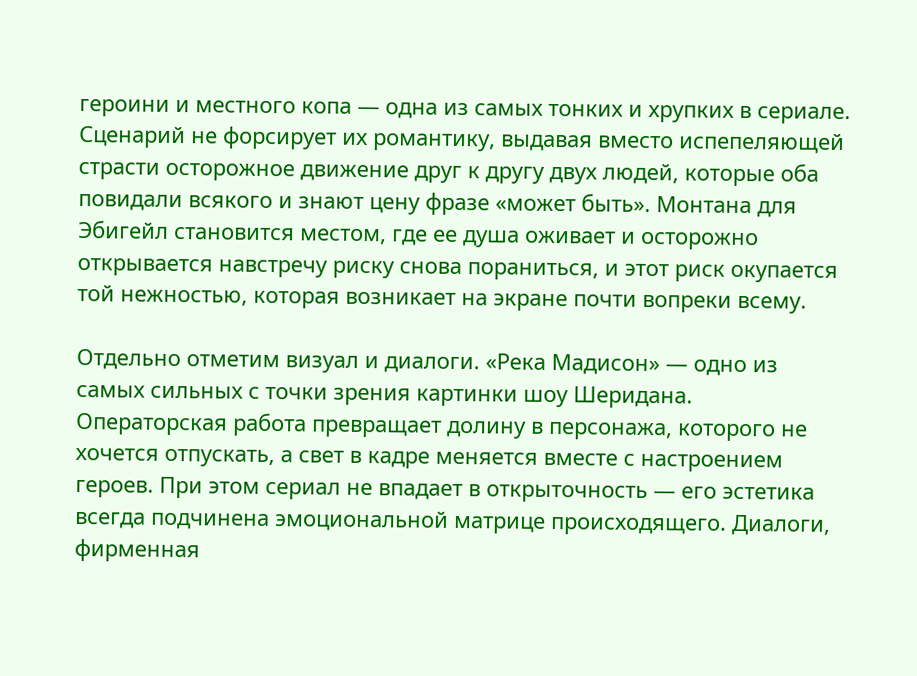героини и местного копа — одна из самых тонких и хрупких в сериале. Сценарий не форсирует их романтику, выдавая вместо испепеляющей страсти осторожное движение друг к другу двух людей, которые оба повидали всякого и знают цену фразе «может быть». Монтана для Эбигейл становится местом, где ее душа оживает и осторожно открывается навстречу риску снова пораниться, и этот риск окупается той нежностью, которая возникает на экране почти вопреки всему.

Отдельно отметим визуал и диалоги. «Река Мадисон» — одно из самых сильных с точки зрения картинки шоу Шеридана. Операторская работа превращает долину в персонажа, которого не хочется отпускать, а свет в кадре меняется вместе с настроением героев. При этом сериал не впадает в открыточность — его эстетика всегда подчинена эмоциональной матрице происходящего. Диалоги, фирменная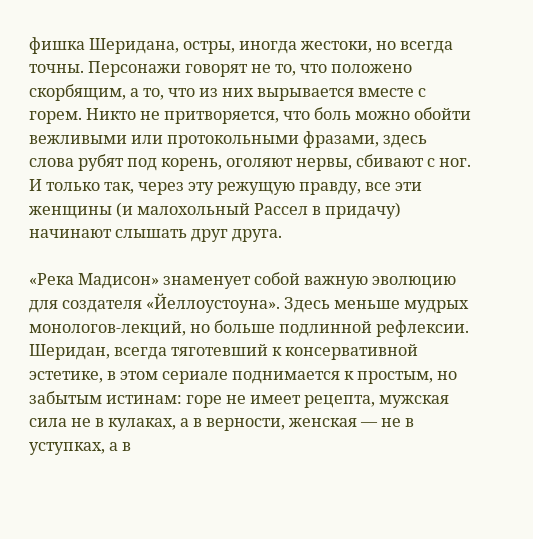фишка Шеридана, остры, иногда жестоки, но всегда точны. Персонажи говорят не то, что положено скорбящим, а то, что из них вырывается вместе с горем. Никто не притворяется, что боль можно обойти вежливыми или протокольными фразами, здесь слова рубят под корень, оголяют нервы, сбивают с ног. И только так, через эту режущую правду, все эти женщины (и малохольный Рассел в придачу) начинают слышать друг друга.

«Река Мадисон» знаменует собой важную эволюцию для создателя «Йеллоустоуна». Здесь меньше мудрых монологов-лекций, но больше подлинной рефлексии. Шеридан, всегда тяготевший к консервативной эстетике, в этом сериале поднимается к простым, но забытым истинам: горе не имеет рецепта, мужская сила не в кулаках, а в верности, женская — не в уступках, а в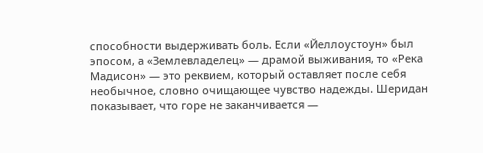способности выдерживать боль. Если «Йеллоустоун» был эпосом, а «Землевладелец» — драмой выживания, то «Река Мадисон» — это реквием, который оставляет после себя необычное, словно очищающее чувство надежды. Шеридан показывает, что горе не заканчивается —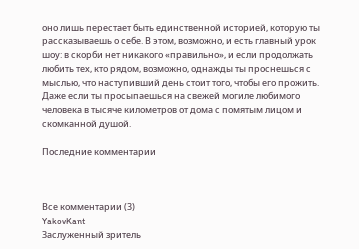оно лишь перестает быть единственной историей, которую ты рассказываешь о себе. В этом, возможно, и есть главный урок шоу: в скорби нет никакого «правильно», и если продолжать любить тех, кто рядом, возможно, однажды ты проснешься с мыслью, что наступивший день стоит того, чтобы его прожить. Даже если ты просыпаешься на свежей могиле любимого человека в тысяче километров от дома с помятым лицом и скомканной душой.

Последние комментарии



Все комментарии (3)
YakovKant
Заслуженный зритель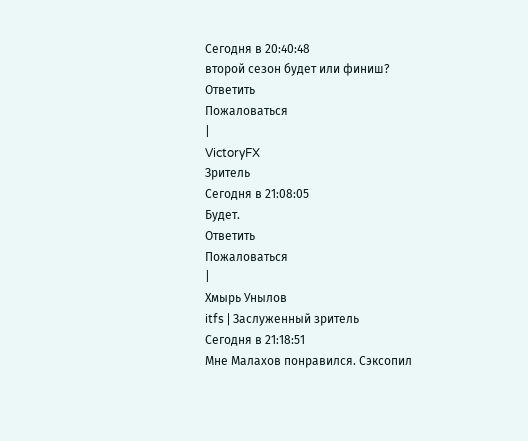Сегодня в 20:40:48
второй сезон будет или финиш?
Ответить
Пожаловаться
|
VictoryFX
Зритель
Сегодня в 21:08:05
Будет.
Ответить
Пожаловаться
|
Хмырь Унылов
itfs | Заслуженный зритель
Сегодня в 21:18:51
Мне Малахов понравился. Сэксопил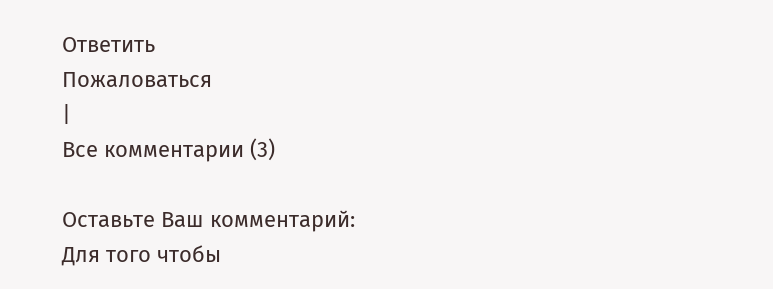Ответить
Пожаловаться
|
Все комментарии (3)

Оставьте Ваш комментарий:
Для того чтобы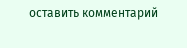оставить комментарий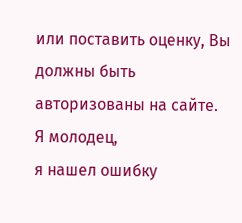или поставить оценку, Вы должны быть авторизованы на сайте.
Я молодец,
я нашел ошибку